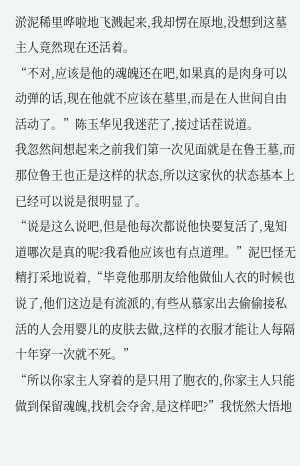淤泥稀里哗啦地飞溅起来,我却愣在原地,没想到这墓主人竟然现在还活着。
“不对,应该是他的魂魄还在吧,如果真的是肉身可以动弹的话,现在他就不应该在墓里,而是在人世间自由活动了。”陈玉华见我迷茫了,接过话茬说道。
我忽然间想起来之前我们第一次见面就是在鲁王墓,而那位鲁王也正是这样的状态,所以这家伙的状态基本上已经可以说是很明显了。
“说是这么说吧,但是他每次都说他快要复活了,鬼知道哪次是真的呢?我看他应该也有点道理。”泥巴怪无精打采地说着,“毕竟他那朋友给他做仙人衣的时候也说了,他们这边是有流派的,有些从慕家出去偷偷接私活的人会用婴儿的皮肤去做,这样的衣服才能让人每隔十年穿一次就不死。”
“所以你家主人穿着的是只用了胞衣的,你家主人只能做到保留魂魄,找机会夺舍,是这样吧?”我恍然大悟地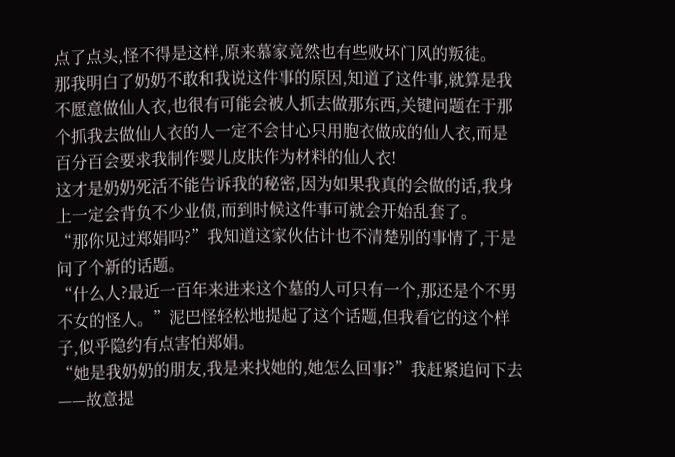点了点头,怪不得是这样,原来慕家竟然也有些败坏门风的叛徒。
那我明白了奶奶不敢和我说这件事的原因,知道了这件事,就算是我不愿意做仙人衣,也很有可能会被人抓去做那东西,关键问题在于那个抓我去做仙人衣的人一定不会甘心只用胞衣做成的仙人衣,而是百分百会要求我制作婴儿皮肤作为材料的仙人衣!
这才是奶奶死活不能告诉我的秘密,因为如果我真的会做的话,我身上一定会背负不少业债,而到时候这件事可就会开始乱套了。
“那你见过郑娟吗?”我知道这家伙估计也不清楚别的事情了,于是问了个新的话题。
“什么人?最近一百年来进来这个墓的人可只有一个,那还是个不男不女的怪人。”泥巴怪轻松地提起了这个话题,但我看它的这个样子,似乎隐约有点害怕郑娟。
“她是我奶奶的朋友,我是来找她的,她怎么回事?”我赶紧追问下去——故意提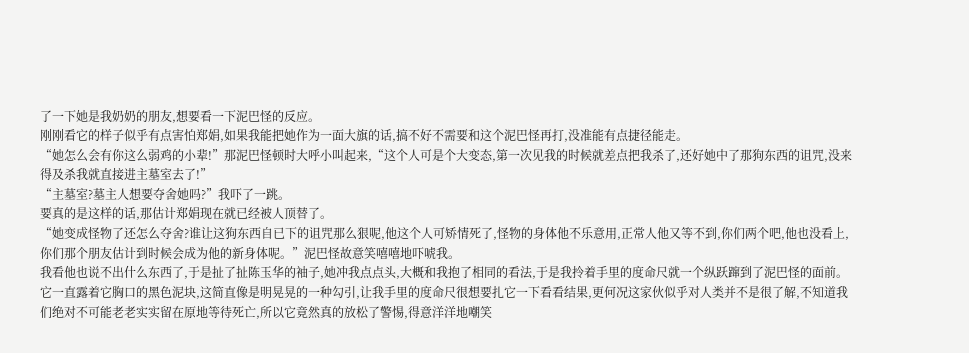了一下她是我奶奶的朋友,想要看一下泥巴怪的反应。
刚刚看它的样子似乎有点害怕郑娟,如果我能把她作为一面大旗的话,搞不好不需要和这个泥巴怪再打,没准能有点捷径能走。
“她怎么会有你这么弱鸡的小辈!”那泥巴怪顿时大呼小叫起来,“这个人可是个大变态,第一次见我的时候就差点把我杀了,还好她中了那狗东西的诅咒,没来得及杀我就直接进主墓室去了!”
“主墓室?墓主人想要夺舍她吗?”我吓了一跳。
要真的是这样的话,那估计郑娟现在就已经被人顶替了。
“她变成怪物了还怎么夺舍?谁让这狗东西自已下的诅咒那么狠呢,他这个人可矫情死了,怪物的身体他不乐意用,正常人他又等不到,你们两个吧,他也没看上,你们那个朋友估计到时候会成为他的新身体呢。”泥巴怪故意笑嘻嘻地吓唬我。
我看他也说不出什么东西了,于是扯了扯陈玉华的袖子,她冲我点点头,大概和我抱了相同的看法,于是我拎着手里的度命尺就一个纵跃蹿到了泥巴怪的面前。
它一直露着它胸口的黑色泥块,这简直像是明晃晃的一种勾引,让我手里的度命尺很想要扎它一下看看结果,更何况这家伙似乎对人类并不是很了解,不知道我们绝对不可能老老实实留在原地等待死亡,所以它竟然真的放松了警惕,得意洋洋地嘲笑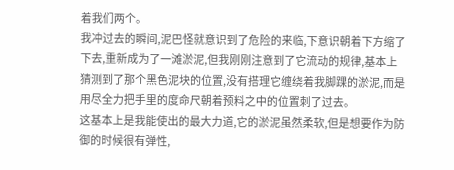着我们两个。
我冲过去的瞬间,泥巴怪就意识到了危险的来临,下意识朝着下方缩了下去,重新成为了一滩淤泥,但我刚刚注意到了它流动的规律,基本上猜测到了那个黑色泥块的位置,没有搭理它缠绕着我脚踝的淤泥,而是用尽全力把手里的度命尺朝着预料之中的位置刺了过去。
这基本上是我能使出的最大力道,它的淤泥虽然柔软,但是想要作为防御的时候很有弹性,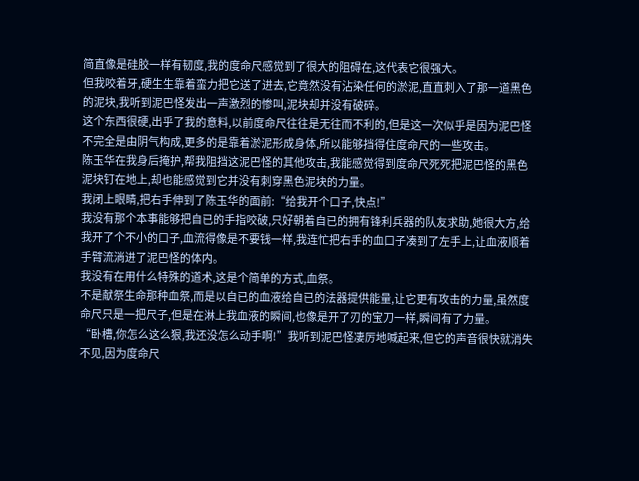简直像是硅胶一样有韧度,我的度命尺感觉到了很大的阻碍在,这代表它很强大。
但我咬着牙,硬生生靠着蛮力把它送了进去,它竟然没有沾染任何的淤泥,直直刺入了那一道黑色的泥块,我听到泥巴怪发出一声激烈的惨叫,泥块却并没有破碎。
这个东西很硬,出乎了我的意料,以前度命尺往往是无往而不利的,但是这一次似乎是因为泥巴怪不完全是由阴气构成,更多的是靠着淤泥形成身体,所以能够挡得住度命尺的一些攻击。
陈玉华在我身后掩护,帮我阻挡这泥巴怪的其他攻击,我能感觉得到度命尺死死把泥巴怪的黑色泥块钉在地上,却也能感觉到它并没有刺穿黑色泥块的力量。
我闭上眼睛,把右手伸到了陈玉华的面前:“给我开个口子,快点!”
我没有那个本事能够把自已的手指咬破,只好朝着自已的拥有锋利兵器的队友求助,她很大方,给我开了个不小的口子,血流得像是不要钱一样,我连忙把右手的血口子凑到了左手上,让血液顺着手臂流淌进了泥巴怪的体内。
我没有在用什么特殊的道术,这是个简单的方式,血祭。
不是献祭生命那种血祭,而是以自已的血液给自已的法器提供能量,让它更有攻击的力量,虽然度命尺只是一把尺子,但是在淋上我血液的瞬间,也像是开了刃的宝刀一样,瞬间有了力量。
“卧槽,你怎么这么狠,我还没怎么动手啊!”我听到泥巴怪凄厉地喊起来,但它的声音很快就消失不见,因为度命尺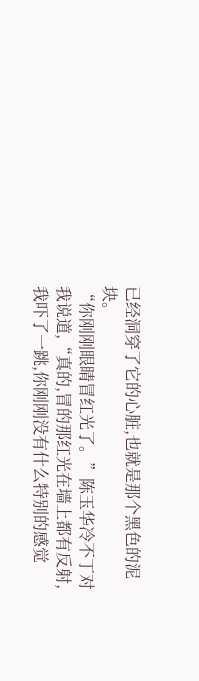已经洞穿了它的心脏,也就是那个黑色的泥块。
“你刚刚眼睛冒红光了。”陈玉华冷不丁对我说道,“真的,冒的那红光在墙上都有反射,我吓了一跳,你刚刚没有什么特别的感觉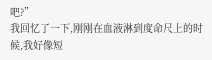吧?”
我回忆了一下,刚刚在血液淋到度命尺上的时候,我好像短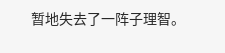暂地失去了一阵子理智。